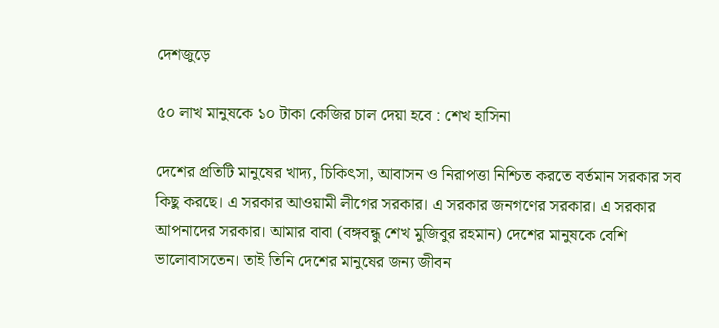দেশজুড়ে

৫০ লাখ মানুষকে ১০ টাকা কেজির চাল দেয়া হবে : শেখ হাসিনা

দেশের প্রতিটি মানুষের খাদ্য, চিকিৎসা, আবাসন ও নিরাপত্তা নিশ্চিত করতে বর্তমান সরকার সব কিছু করছে। এ সরকার আওয়ামী লীগের সরকার। এ সরকার জনগণের সরকার। এ সরকার আপনাদের সরকার। আমার বাবা (বঙ্গবন্ধু শেখ মুজিবুর রহমান) দেশের মানুষকে বেশি ভালোবাসতেন। তাই তিনি দেশের মানুষের জন্য জীবন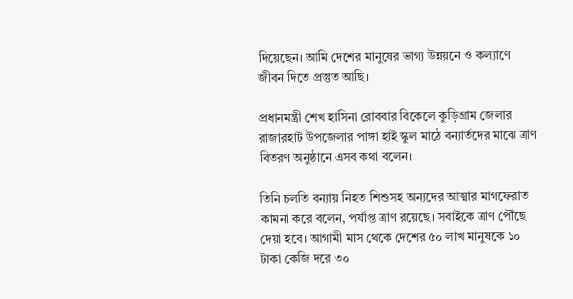দিয়েছেন। আমি দেশের মানুষের ভাগ্য উন্নয়নে ও কল্যাণে জীবন দিতে প্রস্তুত আছি।

প্রধানমন্ত্রী শেখ হাসিনা রোববার বিকেলে কুড়িগ্রাম জেলার রাজারহাট উপজেলার পাঙ্গা হাই স্কুল মাঠে বন্যার্তদের মাঝে ত্রাণ বিতরণ অনুষ্ঠানে এসব কথা বলেন।

তিনি চলতি বন্যায় নিহত শিশুসহ অন্যদের আত্মার মাগফেরাত কামনা করে বলেন, পর্যাপ্ত ত্রাণ রয়েছে। সবাইকে ত্রাণ পৌঁছে দেয়া হবে। আগামী মাস থেকে দেশের ৫০ লাখ মানুষকে ১০ টাকা কেজি দরে ৩০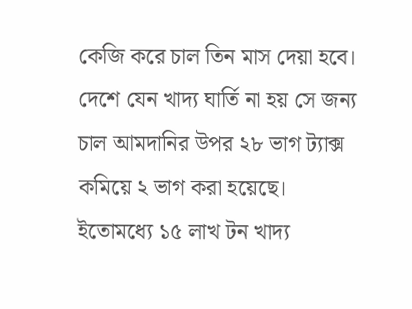কেজি করে চাল তিন মাস দেয়া হবে। দেশে যেন খাদ্য ঘার্তি না হয় সে জন্য চাল আমদানির উপর ২৮ ভাগ ট্যাক্স কমিয়ে ২ ভাগ করা হয়েছে। ইতোমধ্যে ১৫ লাখ টন খাদ্য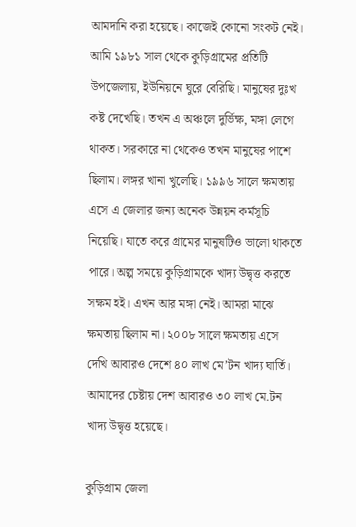আমদানি করা হয়েছে। কাজেই কোনো সংকট নেই। আমি ১৯৮১ সাল থেকে কুড়িগ্রামের প্রতিটি উপজেলায়, ইউনিয়নে ঘুরে বেরিছি। মানুষের দুঃখ কষ্ট দেখেছি। তখন এ অঞ্চলে দুর্ভিক্ষ, মঙ্গা লেগে থাকত। সরকারে না থেকেও তখন মানুষের পাশে ছিলাম। লঙ্গর খানা খুলেছি। ১৯৯৬ সালে ক্ষমতায় এসে এ জেলার জন্য অনেক উন্নয়ন কর্মসূচি নিয়েছি। যাতে করে গ্রামের মানুষটিও ভালো থাকতে পারে। অল্প সময়ে কুড়িগ্রামকে খাদ্য উদ্বৃত্ত করতে সক্ষম হই। এখন আর মঙ্গা নেই। আমরা মাঝে ক্ষমতায় ছিলাম না। ২০০৮ সালে ক্ষমতায় এসে দেখি আবারও দেশে ৪০ লাখ মে’টন খাদ্য ঘার্তি। আমাদের চেষ্টায় দেশ আবারও ৩০ লাখ মে.টন খাদ্য উদ্বৃত্ত হয়েছে।

কুড়িগ্রাম জেলা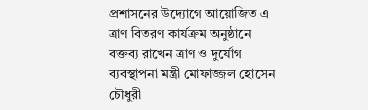প্রশাসনের উদ্যোগে আয়োজিত এ ত্রাণ বিতরণ কার্যক্রম অনুষ্ঠানে বক্তব্য রাখেন ত্রাণ ও দুর্যোগ ব্যবস্থাপনা মন্ত্রী মোফাজ্জল হোসেন চৌধুরী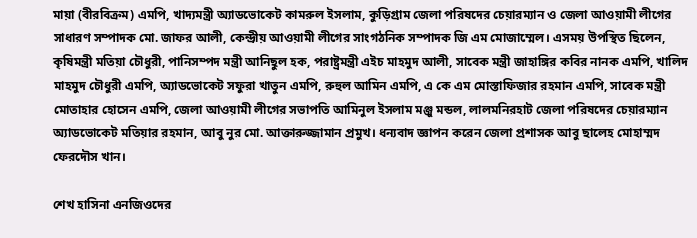মায়া (বীরবিক্রম) এমপি, খাদ্যমন্ত্রী অ্যাডভোকেট কামরুল ইসলাম, কুড়িগ্রাম জেলা পরিষদের চেয়ারম্যান ও জেলা আওয়ামী লীগের সাধারণ সম্পাদক মো. জাফর আলী, কেন্দ্রীয় আওয়ামী লীগের সাংগঠনিক সম্পাদক জি এম মোজাম্মেল। এসময় উপস্থিত ছিলেন, কৃষিমন্ত্রী মতিয়া চৌধুরী, পানিসম্পদ মন্ত্রী আনিছুল হক, পরাষ্ট্রমন্ত্রী এইচ মাহমুদ আলী, সাবেক মন্ত্রী জাহাঙ্গির কবির নানক এমপি, খালিদ মাহমুদ চৌধুরী এমপি, অ্যাডভোকেট সফুরা খাতুন এমপি, রুহুল আমিন এমপি, এ কে এম মোস্তাফিজার রহমান এমপি, সাবেক মন্ত্রী মোতাহার হোসেন এমপি, জেলা আওয়ামী লীগের সভাপতি আমিনুল ইসলাম মঞ্জু মন্ডল, লালমনিরহাট জেলা পরিষদের চেয়ারম্যান অ্যাডভোকেট মতিয়ার রহমান, আবু নুর মো. আক্তারুজ্জামান প্রমুখ। ধন্যবাদ জ্ঞাপন করেন জেলা প্রশাসক আবু ছালেহ মোহাম্মদ ফেরদৌস খান।

শেখ হাসিনা এনজিওদের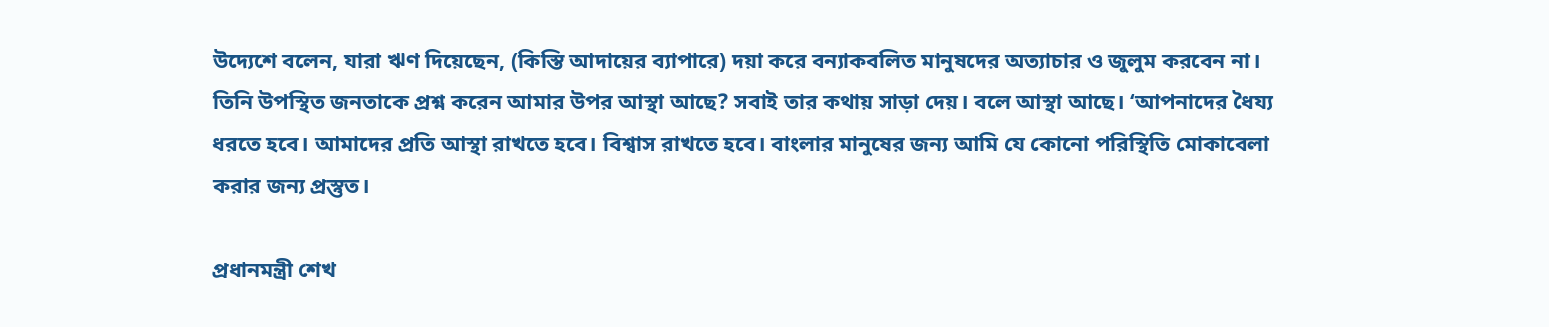উদ্যেশে বলেন, যারা ঋণ দিয়েছেন, (কিস্তি আদায়ের ব্যাপারে) দয়া করে বন্যাকবলিত মানুষদের অত্যাচার ও জুলুম করবেন না। তিনি উপস্থিত জনতাকে প্রশ্ন করেন আমার উপর আস্থা আছে? সবাই তার কথায় সাড়া দেয়। বলে আস্থা আছে। ‘আপনাদের ধৈয্য ধরতে হবে। আমাদের প্রতি আস্থা রাখতে হবে। বিশ্বাস রাখতে হবে। বাংলার মানুষের জন্য আমি যে কোনো পরিস্থিতি মোকাবেলা করার জন্য প্রস্তুত।

প্রধানমন্ত্রী শেখ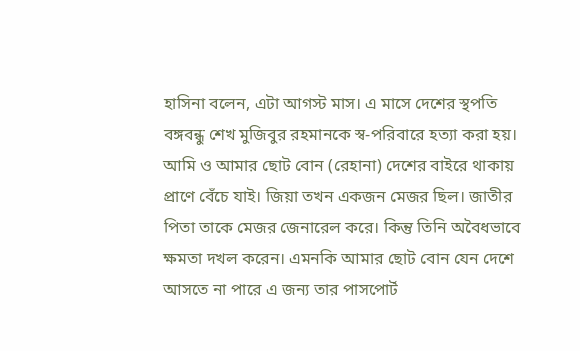হাসিনা বলেন, এটা আগস্ট মাস। এ মাসে দেশের স্থপতি বঙ্গবন্ধু শেখ মুজিবুর রহমানকে স্ব-পরিবারে হত্যা করা হয়। আমি ও আমার ছোট বোন (রেহানা) দেশের বাইরে থাকায় প্রাণে বেঁচে যাই। জিয়া তখন একজন মেজর ছিল। জাতীর পিতা তাকে মেজর জেনারেল করে। কিন্তু তিনি অবৈধভাবে ক্ষমতা দখল করেন। এমনকি আমার ছোট বোন যেন দেশে আসতে না পারে এ জন্য তার পাসপোর্ট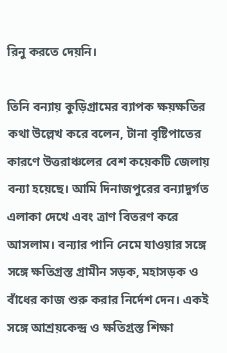রিনু করতে দেয়নি।

তিনি বন্যায় কুড়িগ্রামের ব্যাপক ক্ষয়ক্ষতির কথা উল্লেখ করে বলেন, টানা বৃষ্টিপাতের কারণে উত্তরাঞ্চলের বেশ কয়েকটি জেলায় বন্যা হয়েছে। আমি দিনাজপুরের বন্যাদুর্গত এলাকা দেখে এবং ত্রাণ বিতরণ করে আসলাম। বন্যার পানি নেমে যাওয়ার সঙ্গে সঙ্গে ক্ষতিগ্রস্ত গ্রামীন সড়ক, মহাসড়ক ও বাঁধের কাজ শুরু করার নির্দেশ দেন। একই সঙ্গে আশ্রয়কেন্দ্র ও ক্ষতিগ্রস্ত শিক্ষা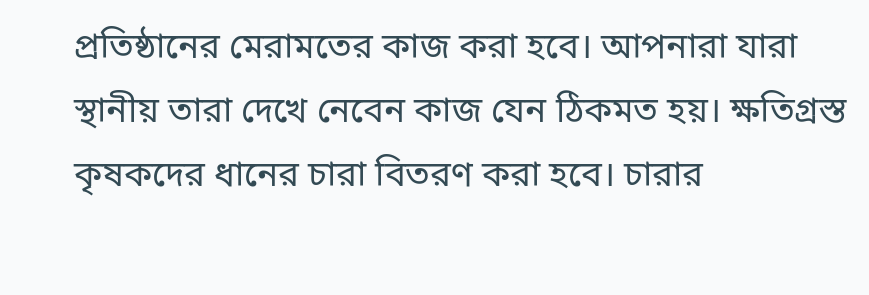প্রতিষ্ঠানের মেরামতের কাজ করা হবে। আপনারা যারা স্থানীয় তারা দেখে নেবেন কাজ যেন ঠিকমত হয়। ক্ষতিগ্রস্ত কৃষকদের ধানের চারা বিতরণ করা হবে। চারার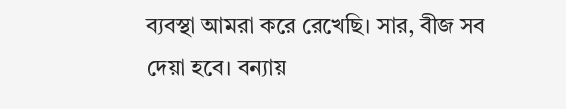ব্যবস্থা আমরা করে রেখেছি। সার, বীজ সব দেয়া হবে। বন্যায়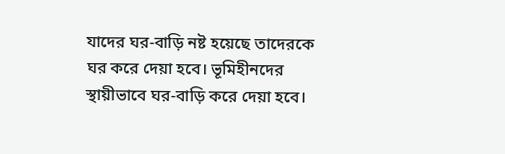যাদের ঘর-বাড়ি নষ্ট হয়েছে তাদেরকে ঘর করে দেয়া হবে। ভূমিহীনদের স্থায়ীভাবে ঘর-বাড়ি করে দেয়া হবে।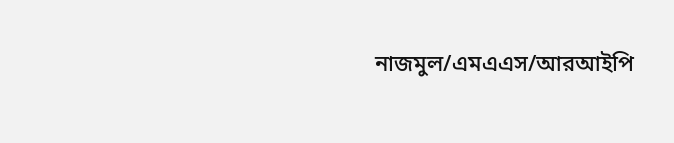নাজমুল/এমএএস/আরআইপি